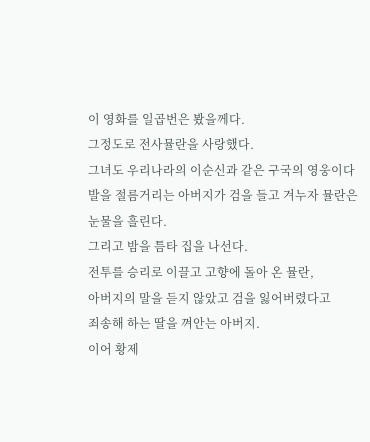이 영화를 일곱번은 봤을께다.
그정도로 전사뮬란을 사랑했다.
그녀도 우리나라의 이순신과 같은 구국의 영웅이다
발을 절름거리는 아버지가 검을 들고 겨누자 뮬란은
눈물을 흘린다.
그리고 밤을 틈타 집을 나선다.
전투를 승리로 이끌고 고향에 돌아 온 뮬란,
아버지의 말을 듣지 않았고 검을 잃어버렸다고
죄송해 하는 딸을 껴안는 아버지.
이어 황제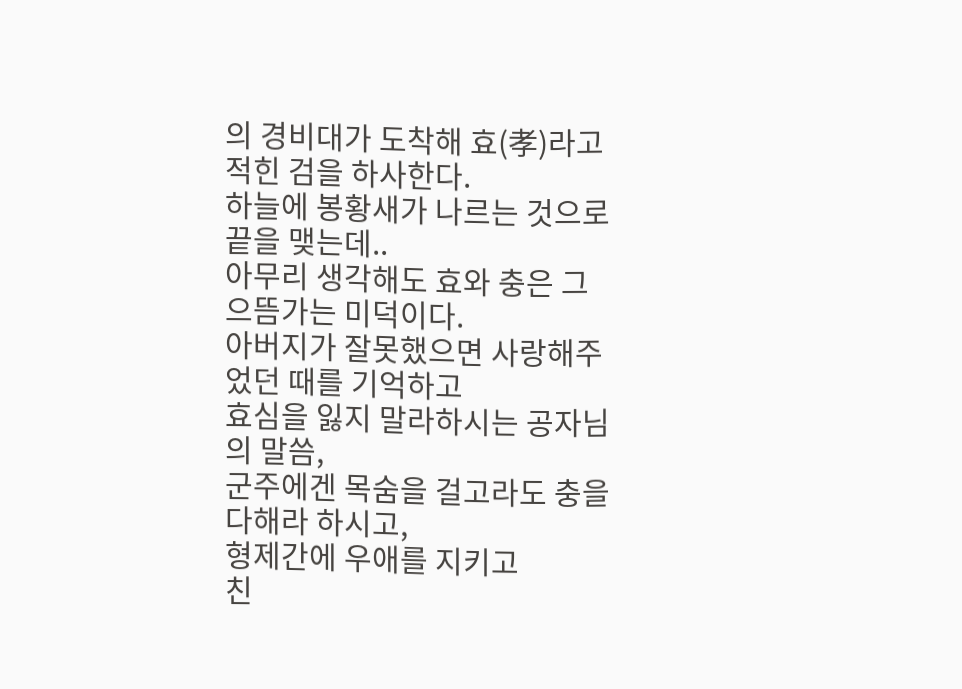의 경비대가 도착해 효(孝)라고 적힌 검을 하사한다.
하늘에 봉황새가 나르는 것으로 끝을 맺는데..
아무리 생각해도 효와 충은 그 으뜸가는 미덕이다.
아버지가 잘못했으면 사랑해주었던 때를 기억하고
효심을 잃지 말라하시는 공자님의 말씀,
군주에겐 목숨을 걸고라도 충을 다해라 하시고,
형제간에 우애를 지키고
친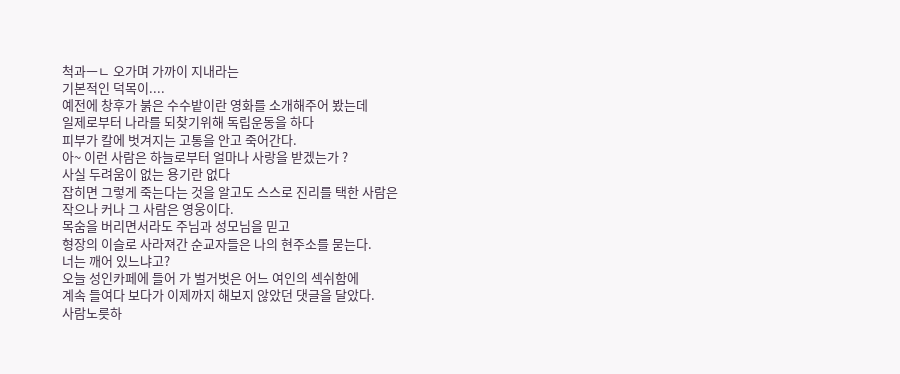척과ㅡㄴ 오가며 가까이 지내라는
기본적인 덕목이....
예전에 창후가 붉은 수수밭이란 영화를 소개해주어 봤는데
일제로부터 나라를 되찾기위해 독립운동을 하다
피부가 칼에 벗겨지는 고통을 안고 죽어간다.
아~ 이런 사람은 하늘로부터 얼마나 사랑을 받겠는가 ?
사실 두려움이 없는 용기란 없다
잡히면 그렇게 죽는다는 것을 알고도 스스로 진리를 택한 사람은
작으나 커나 그 사람은 영웅이다.
목숨을 버리면서라도 주님과 성모님을 믿고
형장의 이슬로 사라져간 순교자들은 나의 현주소를 묻는다.
너는 깨어 있느냐고?
오늘 성인카페에 들어 가 벌거벗은 어느 여인의 섹쉬함에
계속 들여다 보다가 이제까지 해보지 않았던 댓글을 달았다.
사람노릇하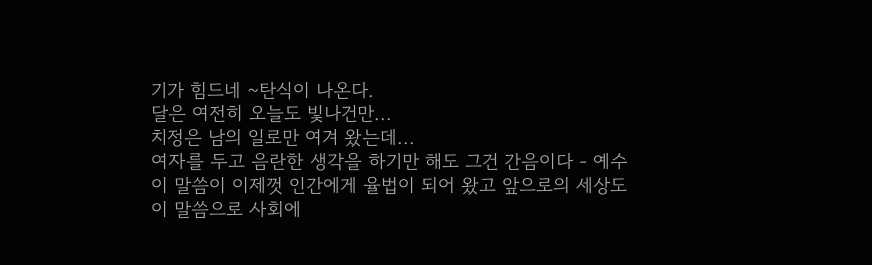기가 힘드네 ~탄식이 나온다.
달은 여전히 오늘도 빛나건만...
치정은 남의 일로만 여겨 왔는데...
여자를 두고 음란한 생각을 하기만 해도 그건 간음이다 - 예수
이 말씀이 이제껏 인간에게 율법이 되어 왔고 앞으로의 세상도
이 말씀으로 사회에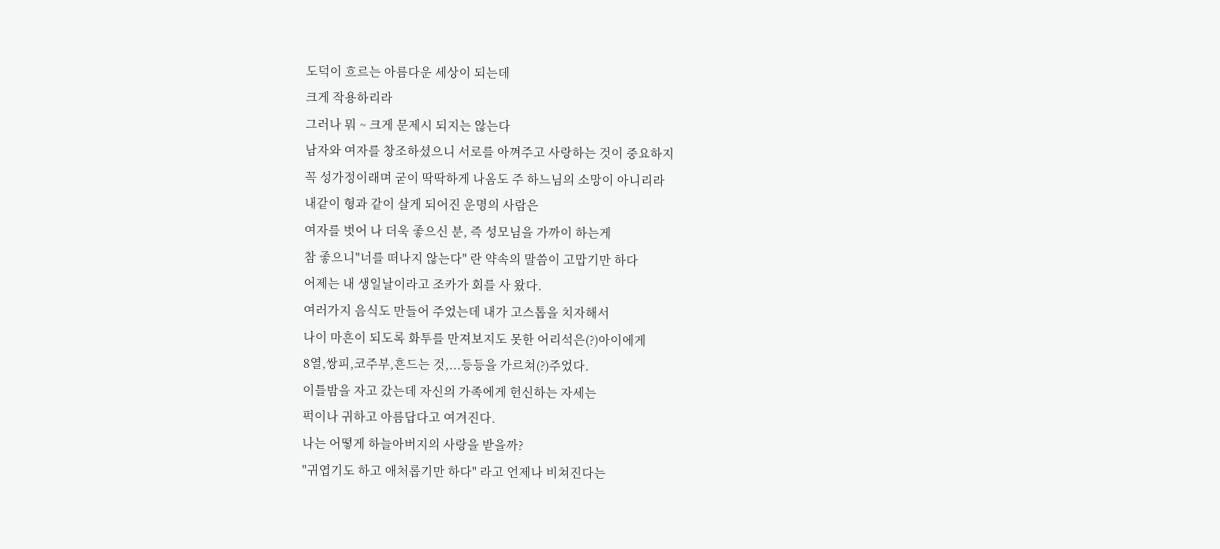도덕이 흐르는 아름다운 세상이 되는데
크게 작용하리라
그러나 뭐 ~ 크게 문제시 되지는 않는다
남자와 여자를 창조하셨으니 서로를 아껴주고 사랑하는 것이 중요하지
꼭 성가정이래며 굳이 딱딱하게 나옴도 주 하느님의 소망이 아니리라
내같이 형과 같이 살게 되어진 운명의 사람은
여자를 벗어 나 더욱 좋으신 분, 즉 성모님을 가까이 하는게
참 좋으니"너를 떠나지 않는다" 란 약속의 말씀이 고맙기만 하다
어제는 내 생일날이라고 조카가 회를 사 왔다.
여러가지 음식도 만들어 주었는데 내가 고스톱을 치자해서
나이 마흔이 되도록 화투를 만져보지도 못한 어리석은(?)아이에게
8열,쌍피,코주부,흔드는 것,...등등을 가르쳐(?)주었다.
이틀밤을 자고 갔는데 자신의 가족에게 헌신하는 자세는
퍽이나 귀하고 아름답다고 여겨진다.
나는 어떻게 하늘아버지의 사랑을 받을까?
"귀엽기도 하고 애처롭기만 하다" 라고 언제나 비쳐진다는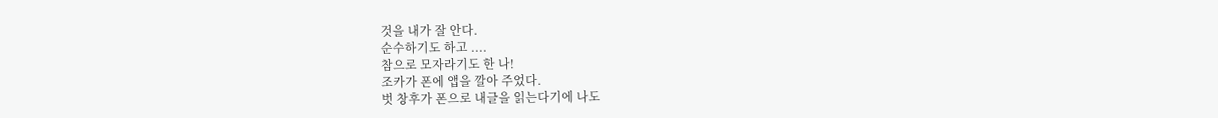것을 내가 잘 안다.
순수하기도 하고 ....
참으로 모자라기도 한 나!
조카가 폰에 앱을 깔아 주었다.
벗 창후가 폰으로 내글을 읽는다기에 나도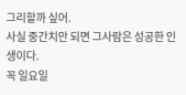그리할까 싶어.
사실 중간치만 되면 그사람은 성공한 인생이다.
꼭 일요일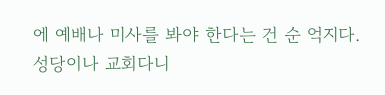에 예배나 미사를 봐야 한다는 건 순 억지다.
성당이나 교회다니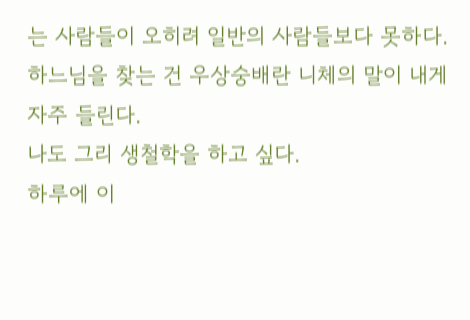는 사람들이 오히려 일반의 사람들보다 못하다.
하느님을 찾는 건 우상숭배란 니체의 말이 내게 자주 들린다.
나도 그리 생철학을 하고 싶다.
하루에 이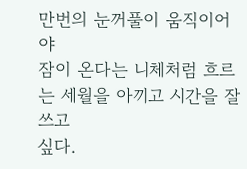만번의 눈꺼풀이 움직이어야
잠이 온다는 니체처럼 흐르는 세월을 아끼고 시간을 잘 쓰고
싶다.